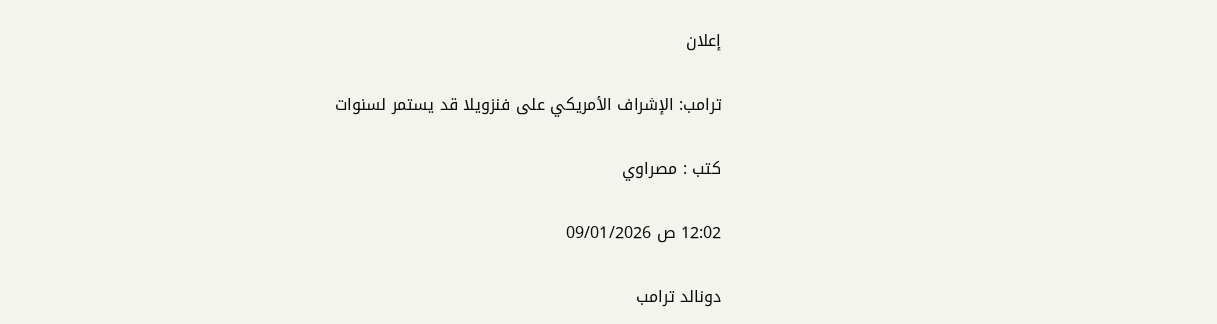إعلان

ترامب: الإشراف الأمريكي على فنزويلا قد يستمر لسنوات

كتب : مصراوي

12:02 ص 09/01/2026

دونالد ترامب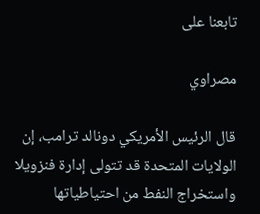تابعنا على

مصراوي

قال الرئيس الأمريكي دونالد ترامب، إن الولايات المتحدة قد تتولى إدارة فنزويلا واستخراج النفط من احتياطياتها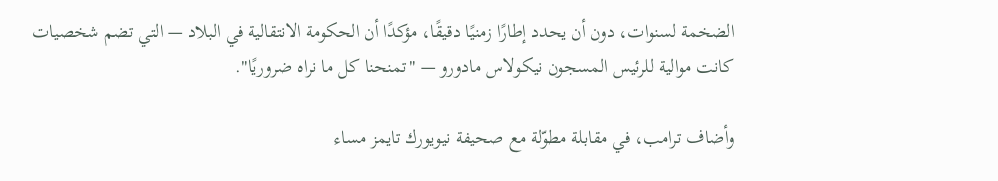الضخمة لسنوات، دون أن يحدد إطارًا زمنيًا دقيقًا، مؤكدًا أن الحكومة الانتقالية في البلاد — التي تضم شخصيات كانت موالية للرئيس المسجون نيكولاس مادورو — "تمنحنا كل ما نراه ضروريًا".

وأضاف ترامب، في مقابلة مطوّلة مع صحيفة نيويورك تايمز مساء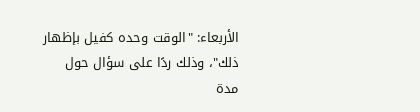الأربعاء: "الوقت وحده كفيل بإظهار ذلك"، وذلك ردًا على سؤال حول مدة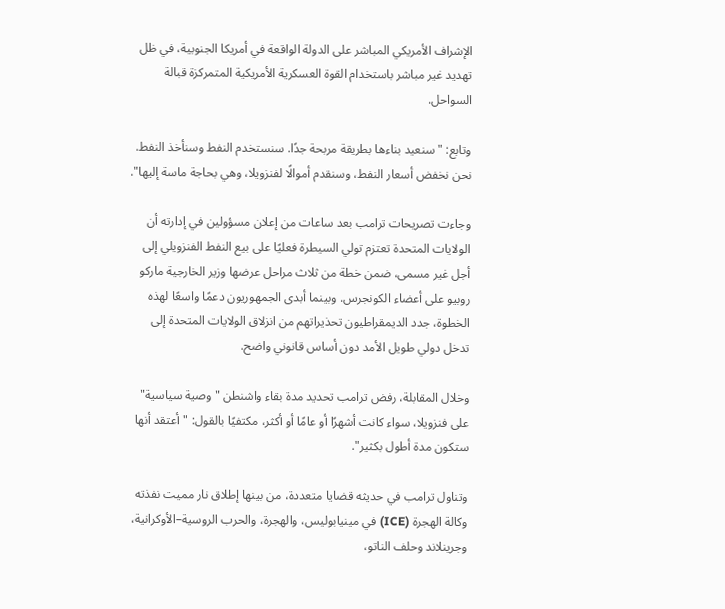الإشراف الأمريكي المباشر على الدولة الواقعة في أمريكا الجنوبية، في ظل تهديد غير مباشر باستخدام القوة العسكرية الأمريكية المتمركزة قبالة السواحل.

وتابع: "سنعيد بناءها بطريقة مربحة جدًا. سنستخدم النفط وسنأخذ النفط. نحن نخفض أسعار النفط، وسنقدم أموالًا لفنزويلا، وهي بحاجة ماسة إليها".

وجاءت تصريحات ترامب بعد ساعات من إعلان مسؤولين في إدارته أن الولايات المتحدة تعتزم تولي السيطرة فعليًا على بيع النفط الفنزويلي إلى أجل غير مسمى، ضمن خطة من ثلاث مراحل عرضها وزير الخارجية ماركو روبيو على أعضاء الكونجرس. وبينما أبدى الجمهوريون دعمًا واسعًا لهذه الخطوة، جدد الديمقراطيون تحذيراتهم من انزلاق الولايات المتحدة إلى تدخل دولي طويل الأمد دون أساس قانوني واضح.

وخلال المقابلة، رفض ترامب تحديد مدة بقاء واشنطن "وصية سياسية" على فنزويلا، سواء كانت أشهرًا أو عامًا أو أكثر، مكتفيًا بالقول: "أعتقد أنها ستكون مدة أطول بكثير".

وتناول ترامب في حديثه قضايا متعددة، من بينها إطلاق نار مميت نفذته وكالة الهجرة (ICE) في مينيابوليس، والهجرة، والحرب الروسية–الأوكرانية، وجرينلاند وحلف الناتو،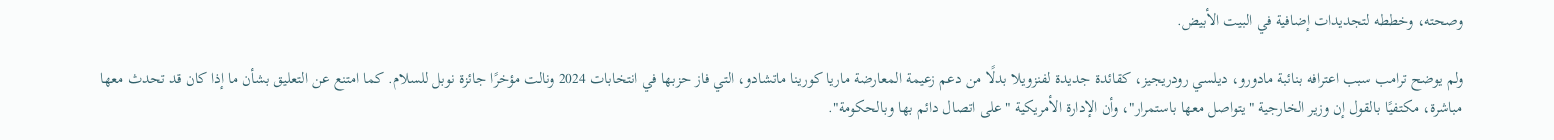وصحته، وخططه لتجديدات إضافية في البيت الأبيض.

ولم يوضح ترامب سبب اعترافه بنائبة مادورو، ديلسي رودريجيز، كقائدة جديدة لفنزويلا بدلًا من دعم زعيمة المعارضة ماريا كورينا ماتشادو، التي فاز حزبها في انتخابات 2024 ونالت مؤخرًا جائزة نوبل للسلام. كما امتنع عن التعليق بشأن ما إذا كان قد تحدث معها مباشرة، مكتفيًا بالقول إن وزير الخارجية "يتواصل معها باستمرار"، وأن الإدارة الأمريكية "على اتصال دائم بها وبالحكومة".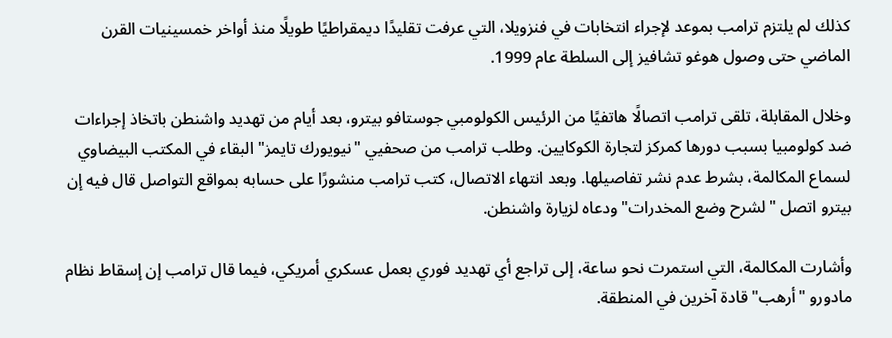كذلك لم يلتزم ترامب بموعد لإجراء انتخابات في فنزويلا، التي عرفت تقليدًا ديمقراطيًا طويلًا منذ أواخر خمسينيات القرن الماضي حتى وصول هوغو تشافيز إلى السلطة عام 1999.

وخلال المقابلة، تلقى ترامب اتصالًا هاتفيًا من الرئيس الكولومبي جوستافو بيترو، بعد أيام من تهديد واشنطن باتخاذ إجراءات ضد كولومبيا بسبب دورها كمركز لتجارة الكوكايين. وطلب ترامب من صحفيي "نيويورك تايمز" البقاء في المكتب البيضاوي لسماع المكالمة، بشرط عدم نشر تفاصيلها. وبعد انتهاء الاتصال، كتب ترامب منشورًا على حسابه بمواقع التواصل قال فيه إن بيترو اتصل "لشرح وضع المخدرات" ودعاه لزيارة واشنطن.

وأشارت المكالمة، التي استمرت نحو ساعة، إلى تراجع أي تهديد فوري بعمل عسكري أمريكي، فيما قال ترامب إن إسقاط نظام مادورو "أرهب" قادة آخرين في المنطقة.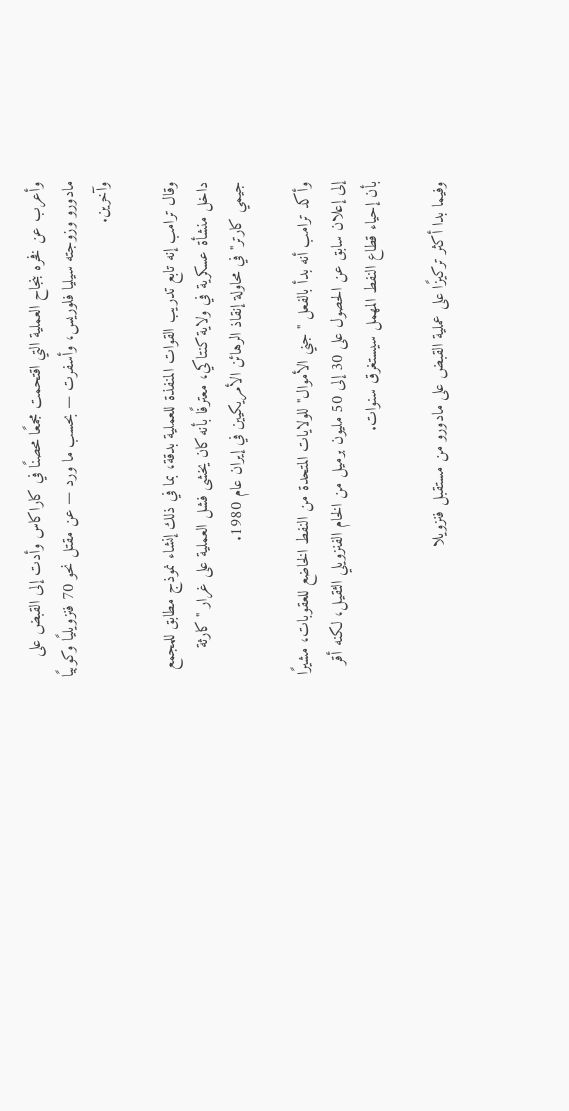وأعرب عن فخره بنجاح العملية التي اقتحمت مجمعًا محصنًا في كاراكاس وأدت إلى القبض على مادورو وزوجته سيليا فلوريس، وأسفرت — بحسب ما ورد — عن مقتل نحو 70 فنزويليًا وكوبيًا وآخرين.

وقال ترامب إنه تابع تدريب القوات المنفذة للعملية بدقة، بما في ذلك إنشاء نموذج مطابق للمجمع داخل منشأة عسكرية في ولاية كنتاكي، معترفًا بأنه كان يخشى فشل العملية على غرار "كارثة جيمي كارتر" في محاولة إنقاذ الرهائن الأمريكيين في إيران عام 1980.

وأكد ترامب أنه بدأ بالفعل "جني الأموال" للولايات المتحدة من النفط الخاضع للعقوبات، مشيرًا إلى إعلان سابق عن الحصول على 30 إلى 50 مليون برميل من الخام الفنزويلي الثقيل، لكنه أقر بأن إحياء قطاع النفط المهمل سيستغرق سنوات.

وفيما بدا أكثر تركيزًا على عملية القبض على مادورو من مستقبل فنزويلا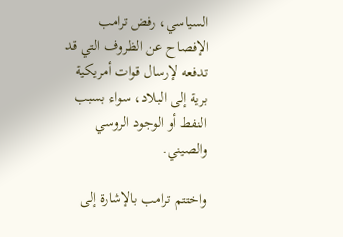السياسي، رفض ترامب الإفصاح عن الظروف التي قد تدفعه لإرسال قوات أمريكية برية إلى البلاد، سواء بسبب النفط أو الوجود الروسي والصيني.

واختتم ترامب بالإشارة إلى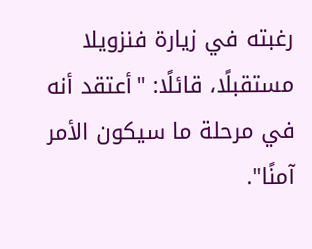رغبته في زيارة فنزويلا مستقبلًا، قائلًا: "أعتقد أنه في مرحلة ما سيكون الأمر آمنًا".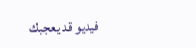فيديو قد يعجبك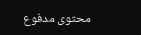محتوى مدفوع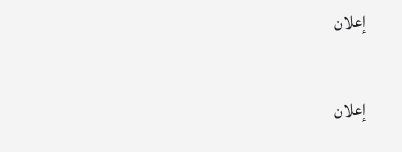إعلان

إعلان